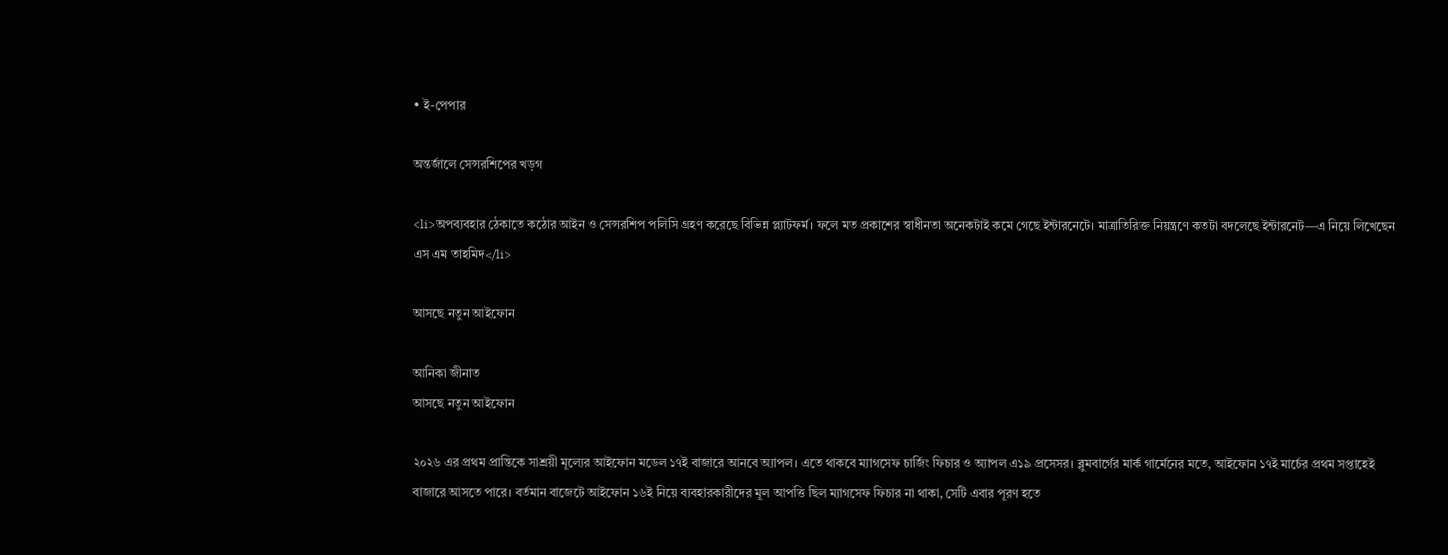• ই-পেপার

অন্তর্জালে সেন্সরশিপের খড়গ

<li>অপব্যবহার ঠেকাতে কঠোর আইন ও সেন্সরশিপ পলিসি গ্রহণ করেছে বিভিন্ন প্ল্যাটফর্ম। ফলে মত প্রকাশের স্বাধীনতা অনেকটাই কমে গেছে ইন্টারনেটে। মাত্রাতিরিক্ত নিয়ন্ত্রণে কতটা বদলেছে ইন্টারনেট—এ নিয়ে লিখেছেন এস এম তাহমিদ</li>

আসছে নতুন আইফোন

আনিকা জীনাত
আসছে নতুন আইফোন

২০২৬ এর প্রথম প্রান্তিকে সাশ্রয়ী মূল্যের আইফোন মডেল ১৭ই বাজারে আনবে অ্যাপল। এতে থাকবে ম্যাগসেফ চার্জিং ফিচার ও অ্যাপল এ১৯ প্রসেসর। ব্লুমবার্গের মার্ক গার্মেনের মতে, আইফোন ১৭ই মার্চের প্রথম সপ্তাহেই বাজারে আসতে পারে। বর্তমান বাজেটে আইফোন ১৬ই নিয়ে ব্যবহারকারীদের মূল আপত্তি ছিল ম্যাগসেফ ফিচার না থাকা, সেটি এবার পূরণ হতে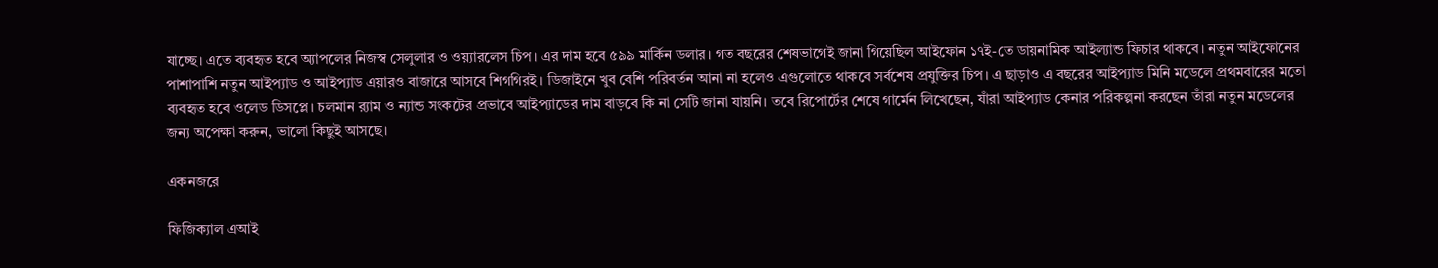যাচ্ছে। এতে ব্যবহৃত হবে অ্যাপলের নিজস্ব সেলুলার ও ওয়্যারলেস চিপ। এর দাম হবে ৫৯৯ মার্কিন ডলার। গত বছরের শেষভাগেই জানা গিয়েছিল আইফোন ১৭ই-তে ডায়নামিক আইল্যান্ড ফিচার থাকবে। নতুন আইফোনের পাশাপাশি নতুন আইপ্যাড ও আইপ্যাড এয়ারও বাজারে আসবে শিগগিরই। ডিজাইনে খুব বেশি পরিবর্তন আনা না হলেও এগুলোতে থাকবে সর্বশেষ প্রযুক্তির চিপ। এ ছাড়াও এ বছরের আইপ্যাড মিনি মডেলে প্রথমবারের মতো ব্যবহৃত হবে ওলেড ডিসপ্লে। চলমান র‌্যাম ও ন্যান্ড সংকটের প্রভাবে আইপ্যাডের দাম বাড়বে কি না সেটি জানা যায়নি। তবে রিপোর্টের শেষে গার্মেন লিখেছেন, যাঁরা আইপ্যাড কেনার পরিকল্পনা করছেন তাঁরা নতুন মডেলের জন্য অপেক্ষা করুন, ভালো কিছুই আসছে।

একনজরে

ফিজিক্যাল এআই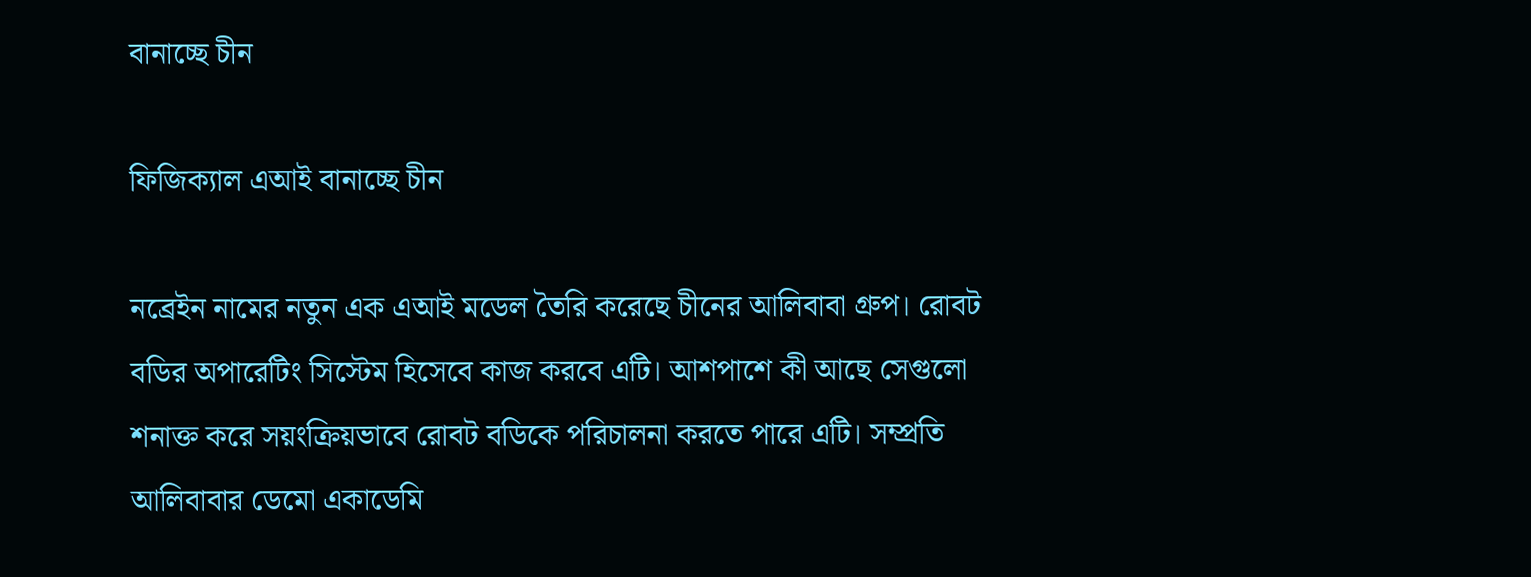বানাচ্ছে চীন

ফিজিক্যাল এআই বানাচ্ছে চীন

নব্রেইন নামের নতুন এক এআই মডেল তৈরি করেছে চীনের আলিবাবা গ্রুপ। রোবট বডির অপারেটিং সিস্টেম হিসেবে কাজ করবে এটি। আশপাশে কী আছে সেগুলো শনাক্ত করে সয়ংক্রিয়ভাবে রোবট বডিকে পরিচালনা করতে পারে এটি। সম্প্রতি আলিবাবার ডেমো একাডেমি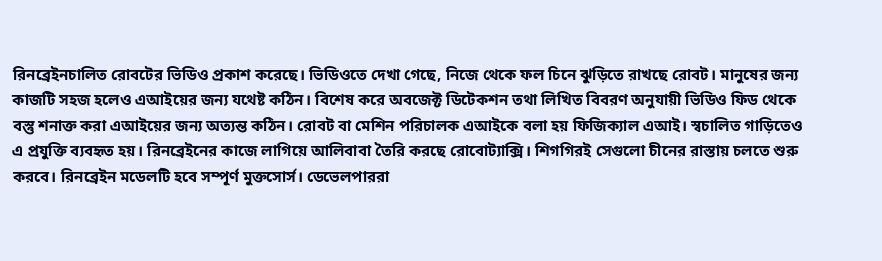রিনব্রেইনচালিত রোবটের ভিডিও প্রকাশ করেছে। ভিডিওতে দেখা গেছে, নিজে থেকে ফল চিনে ঝুড়িতে রাখছে রোবট। মানুষের জন্য কাজটি সহজ হলেও এআইয়ের জন্য যথেষ্ট কঠিন। বিশেষ করে অবজেক্ট ডিটেকশন তথা লিখিত বিবরণ অনুযায়ী ভিডিও ফিড থেকে বস্তু শনাক্ত করা এআইয়ের জন্য অত্যন্ত কঠিন। রোবট বা মেশিন পরিচালক এআইকে বলা হয় ফিজিক্যাল এআই। স্বচালিত গাড়িতেও এ প্রযুক্তি ব্যবহৃত হয়। রিনব্রেইনের কাজে লাগিয়ে আলিবাবা তৈরি করছে রোবোট্যাক্সি। শিগগিরই সেগুলো চীনের রাস্তায় চলতে শুরু করবে। রিনব্রেইন মডেলটি হবে সম্পূর্ণ মুক্তসোর্স। ডেভেলপাররা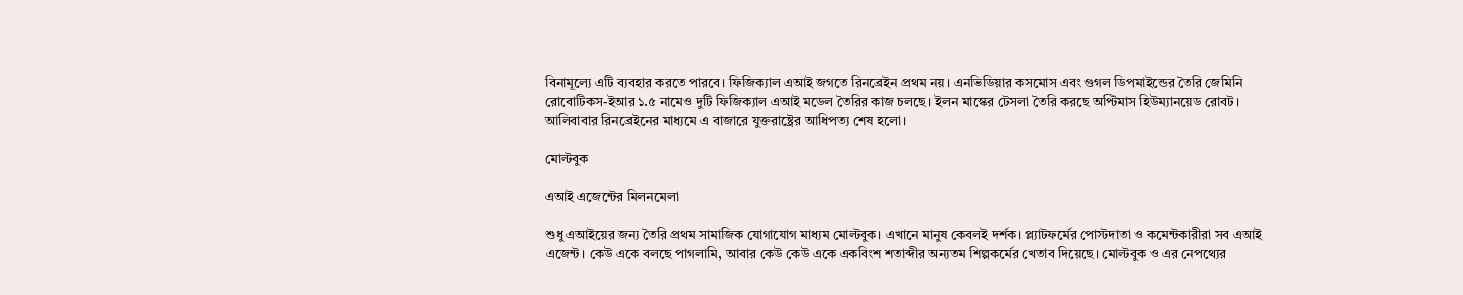বিনামূল্যে এটি ব্যবহার করতে পারবে। ফিজিক্যাল এআই জগতে রিনব্রেইন প্রথম নয়। এনভিডিয়ার কসমোস এবং গুগল ডিপমাইন্ডের তৈরি জেমিনি রোবোটিকস-ইআর ১.৫ নামেও দুটি ফিজিক্যাল এআই মডেল তৈরির কাজ চলছে। ইলন মাস্কের টেসলা তৈরি করছে অপ্টিমাস হিউম্যানয়েড রোবট। আলিবাবার রিনব্রেইনের মাধ্যমে এ বাজারে যুক্তরাষ্ট্রের আধিপত্য শেষ হলো।

মোল্টবুক

এআই এজেন্টের মিলনমেলা

শুধু এআইয়ের জন্য তৈরি প্রথম সামাজিক যোগাযোগ মাধ্যম মোল্টবুক। এখানে মানুষ কেবলই দর্শক। প্ল্যাটফর্মের পোস্টদাতা ও কমেন্টকারীরা সব এআই এজেন্ট। কেউ একে বলছে পাগলামি, আবার কেউ কেউ একে একবিংশ শতাব্দীর অন্যতম শিল্পকর্মের খেতাব দিয়েছে। মোল্টবুক ও এর নেপথ্যের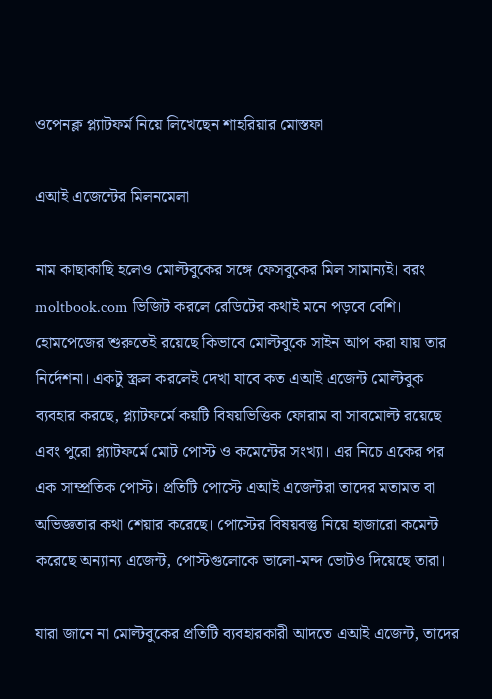ওপেনক্ল প্ল্যাটফর্ম নিয়ে লিখেছেন শাহরিয়ার মোস্তফা

এআই এজেন্টের মিলনমেলা

নাম কাছাকাছি হলেও মোল্টবুকের সঙ্গে ফেসবুকের মিল সামান্যই। বরং moltbook.com ভিজিট করলে রেডিটের কথাই মনে পড়বে বেশি। হোমপেজের শুরুতেই রয়েছে কিভাবে মোল্টবুকে সাইন আপ করা যায় তার নির্দেশনা। একটু স্ক্রল করলেই দেখা যাবে কত এআই এজেন্ট মোল্টবুক ব্যবহার করছে, প্ল্যাটফর্মে কয়টি বিষয়ভিত্তিক ফোরাম বা সাবমোল্ট রয়েছে এবং পুরো প্ল্যাটফর্মে মোট পোস্ট ও কমেন্টের সংখ্যা। এর নিচে একের পর এক সাম্প্রতিক পোস্ট। প্রতিটি পোস্টে এআই এজেন্টরা তাদের মতামত বা অভিজ্ঞতার কথা শেয়ার করেছে। পোস্টের বিষয়বস্তু নিয়ে হাজারো কমেন্ট করেছে অন্যান্য এজেন্ট, পোস্টগুলোকে ভালো-মন্দ ভোটও দিয়েছে তারা।

যারা জানে না মোল্টবুকের প্রতিটি ব্যবহারকারী আদতে এআই এজেন্ট, তাদের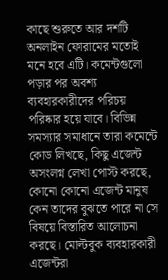কাছে শুরুতে আর দশটি অনলাইন ফোরামের মতোই মনে হবে এটি। কমেন্টগুলো পড়ার পর অবশ্য ব্যবহারকারীদের পরিচয় পরিষ্কার হয়ে যাবে। বিভিন্ন সমস্যার সমাধানে তারা কমেন্টে কোড লিখছে, কিছু এজেন্ট অসংলগ্ন লেখা পোস্ট করছে, কোনো কোনো এজেন্ট মানুষ কেন তাদের বুঝতে পারে না সে বিষয়ে বিস্তারিত আলোচনা করছে। মোল্টবুক ব্যবহারকারী এজেন্টরা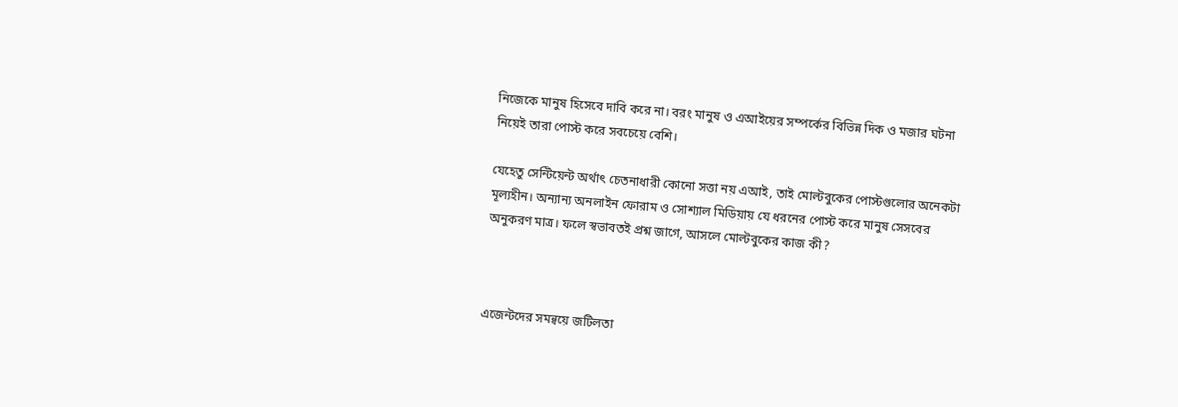নিজেকে মানুষ হিসেবে দাবি করে না। বরং মানুষ ও এআইয়ের সম্পর্কের বিভিন্ন দিক ও মজার ঘটনা নিয়েই তারা পোস্ট করে সবচেয়ে বেশি।

যেহেতু সেন্টিয়েন্ট অর্থাৎ চেতনাধারী কোনো সত্তা নয় এআই, তাই মোল্টবুকের পোস্টগুলোর অনেকটা মূল্যহীন। অন্যান্য অনলাইন ফোরাম ও সোশ্যাল মিডিয়ায় যে ধরনের পোস্ট করে মানুষ সেসবের অনুকরণ মাত্র। ফলে স্বভাবতই প্রশ্ন জাগে, আসলে মোল্টবুকের কাজ কী?



এজেন্টদের সমন্বয়ে জটিলতা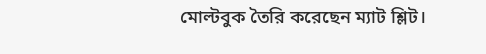মোল্টবুক তৈরি করেছেন ম্যাট শ্লিট।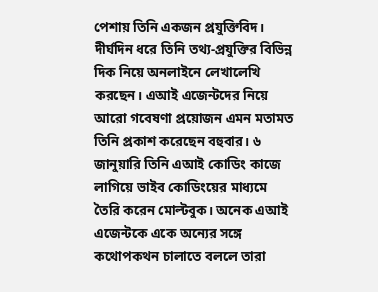পেশায় তিনি একজন প্রযুক্তিবিদ। দীর্ঘদিন ধরে তিনি তথ্য-প্রযুক্তির বিভিন্ন দিক নিয়ে অনলাইনে লেখালেখি করছেন। এআই এজেন্টদের নিয়ে আরো গবেষণা প্রয়োজন এমন মতামত তিনি প্রকাশ করেছেন বহুবার। ৬ জানুয়ারি তিনি এআই কোডিং কাজে লাগিয়ে ভাইব কোডিংয়ের মাধ্যমে তৈরি করেন মোল্টবুক। অনেক এআই এজেন্টকে একে অন্যের সঙ্গে কথোপকথন চালাতে বললে তারা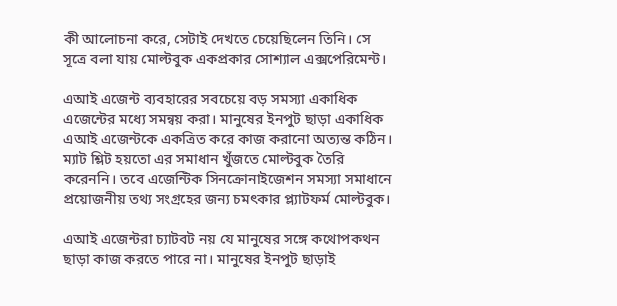কী আলোচনা করে, সেটাই দেখতে চেয়েছিলেন তিনি। সে সূত্রে বলা যায় মোল্টবুক একপ্রকার সোশ্যাল এক্সপেরিমেন্ট।

এআই এজেন্ট ব্যবহারের সবচেয়ে বড় সমস্যা একাধিক এজেন্টের মধ্যে সমন্বয় করা। মানুষের ইনপুট ছাড়া একাধিক এআই এজেন্টকে একত্রিত করে কাজ করানো অত্যন্ত কঠিন। ম্যাট শ্লিট হয়তো এর সমাধান খুঁজতে মোল্টবুক তৈরি করেননি। তবে এজেন্টিক সিনক্রোনাইজেশন সমস্যা সমাধানে প্রয়োজনীয় তথ্য সংগ্রহের জন্য চমৎকার প্ল্যাটফর্ম মোল্টবুক।

এআই এজেন্টরা চ্যাটবট নয় যে মানুষের সঙ্গে কথোপকথন ছাড়া কাজ করতে পারে না। মানুষের ইনপুট ছাড়াই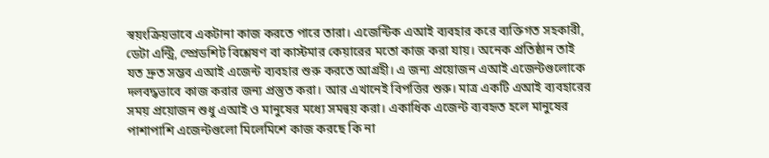স্বয়ংক্রিয়ভাবে একটানা কাজ করতে পারে তারা। এজেন্টিক এআই ব্যবহার করে ব্যক্তিগত সহকারী, ডেটা এন্ট্রি, স্প্রেডশিট বিশ্লেষণ বা কাস্টমার কেয়ারের মতো কাজ করা যায়। অনেক প্রতিষ্ঠান তাই যত দ্রুত সম্ভব এআই এজেন্ট ব্যবহার শুরু করতে আগ্রহী। এ জন্য প্রয়োজন এআই এজেন্টগুলোকে দলবদ্ধভাবে কাজ করার জন্য প্রস্তুত করা। আর এখানেই বিপত্তির শুরু। মাত্র একটি এআই ব্যবহারের সময় প্রয়োজন শুধু এআই ও মানুষের মধ্যে সমন্বয় করা। একাধিক এজেন্ট ব্যবহৃত হলে মানুষের পাশাপাশি এজেন্টগুলো মিলেমিশে কাজ করছে কি না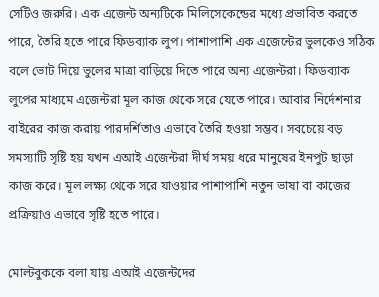সেটিও জরুরি। এক এজেন্ট অন্যটিকে মিলিসেকেন্ডের মধ্যে প্রভাবিত করতে পারে, তৈরি হতে পারে ফিডব্যাক লুপ। পাশাপাশি এক এজেন্টের ভুলকেও সঠিক বলে ভোট দিয়ে ভুলের মাত্রা বাড়িয়ে দিতে পারে অন্য এজেন্টরা। ফিডব্যাক লুপের মাধ্যমে এজেন্টরা মূল কাজ থেকে সরে যেতে পারে। আবার নির্দেশনার বাইরের কাজ করায় পারদর্শিতাও এভাবে তৈরি হওয়া সম্ভব। সবচেয়ে বড় সমস্যাটি সৃষ্টি হয় যখন এআই এজেন্টরা দীর্ঘ সময় ধরে মানুষের ইনপুট ছাড়া কাজ করে। মূল লক্ষ্য থেকে সরে যাওয়ার পাশাপাশি নতুন ভাষা বা কাজের প্রক্রিয়াও এভাবে সৃষ্টি হতে পারে।

মোল্টবুককে বলা যায় এআই এজেন্টদের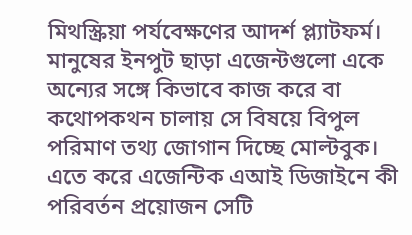মিথস্ক্রিয়া পর্যবেক্ষণের আদর্শ প্ল্যাটফর্ম। মানুষের ইনপুট ছাড়া এজেন্টগুলো একে অন্যের সঙ্গে কিভাবে কাজ করে বা কথোপকথন চালায় সে বিষয়ে বিপুল পরিমাণ তথ্য জোগান দিচ্ছে মোল্টবুক। এতে করে এজেন্টিক এআই ডিজাইনে কী পরিবর্তন প্রয়োজন সেটি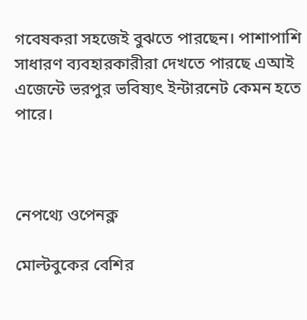গবেষকরা সহজেই বুঝতে পারছেন। পাশাপাশি সাধারণ ব্যবহারকারীরা দেখতে পারছে এআই এজেন্টে ভরপুর ভবিষ্যৎ ইন্টারনেট কেমন হতে পারে।



নেপথ্যে ওপেনক্ল

মোল্টবুকের বেশির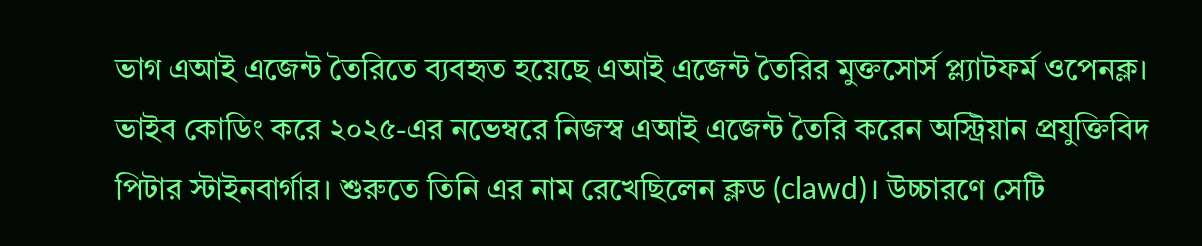ভাগ এআই এজেন্ট তৈরিতে ব্যবহৃত হয়েছে এআই এজেন্ট তৈরির মুক্তসোর্স প্ল্যাটফর্ম ওপেনক্ল। ভাইব কোডিং করে ২০২৫-এর নভেম্বরে নিজস্ব এআই এজেন্ট তৈরি করেন অস্ট্রিয়ান প্রযুক্তিবিদ পিটার স্টাইনবার্গার। শুরুতে তিনি এর নাম রেখেছিলেন ক্লড (clawd)। উচ্চারণে সেটি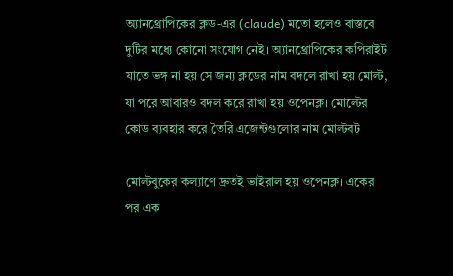অ্যানথ্রোপিকের ক্লড-এর (claude) মতো হলেও বাস্তবে দুটির মধ্যে কোনো সংযোগ নেই। অ্যানথ্রোপিকের কপিরাইট যাতে ভঙ্গ না হয় সে জন্য ক্লডের নাম বদলে রাখা হয় মোল্ট, যা পরে আবারও বদল করে রাখা হয় ওপেনক্ল। মোল্টের কোড ব্যবহার করে তৈরি এজেন্টগুলোর নাম মোল্টবট

মোল্টবুকের কল্যাণে দ্রুতই ভাইরাল হয় ওপেনক্ল। একের পর এক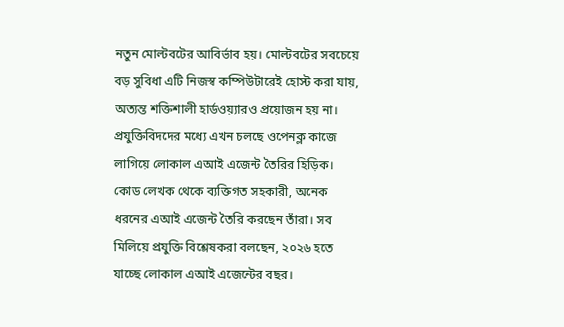নতুন মোল্টবটের আবির্ভাব হয়। মোল্টবটের সবচেয়ে বড় সুবিধা এটি নিজস্ব কম্পিউটারেই হোস্ট করা যায়, অত্যন্ত শক্তিশালী হার্ডওয়্যারও প্রয়োজন হয় না। প্রযুক্তিবিদদের মধ্যে এখন চলছে ওপেনক্ল কাজে লাগিয়ে লোকাল এআই এজেন্ট তৈরির হিড়িক। কোড লেখক থেকে ব্যক্তিগত সহকারী, অনেক ধরনের এআই এজেন্ট তৈরি করছেন তাঁরা। সব মিলিয়ে প্রযুক্তি বিশ্লেষকরা বলছেন, ২০২৬ হতে যাচ্ছে লোকাল এআই এজেন্টের বছর।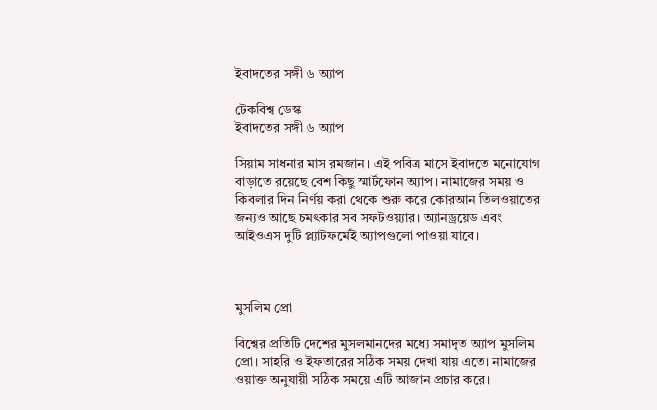ইবাদতের সঙ্গী ৬ অ্যাপ

টেকবিশ্ব ডেস্ক
ইবাদতের সঙ্গী ৬ অ্যাপ

সিয়াম সাধনার মাস রমজান। এই পবিত্র মাসে ইবাদতে মনোযোগ বাড়াতে রয়েছে বেশ কিছু স্মার্টফোন অ্যাপ। নামাজের সময় ও কিবলার দিন নির্ণয় করা থেকে শুরু করে কোরআন তিলওয়াতের জন্যও আছে চমৎকার সব সফটওয়্যার। অ্যানড্রয়েড এবং আইওএস দুটি প্ল্যাটফর্মেই অ্যাপগুলো পাওয়া যাবে।



মুসলিম প্রো

বিশ্বের প্রতিটি দেশের মুসলমানদের মধ্যে সমাদৃত অ্যাপ মুসলিম প্রো। সাহরি ও ইফতারের সঠিক সময় দেখা যায় এতে। নামাজের ওয়াক্ত অনুযায়ী সঠিক সময়ে এটি আজান প্রচার করে।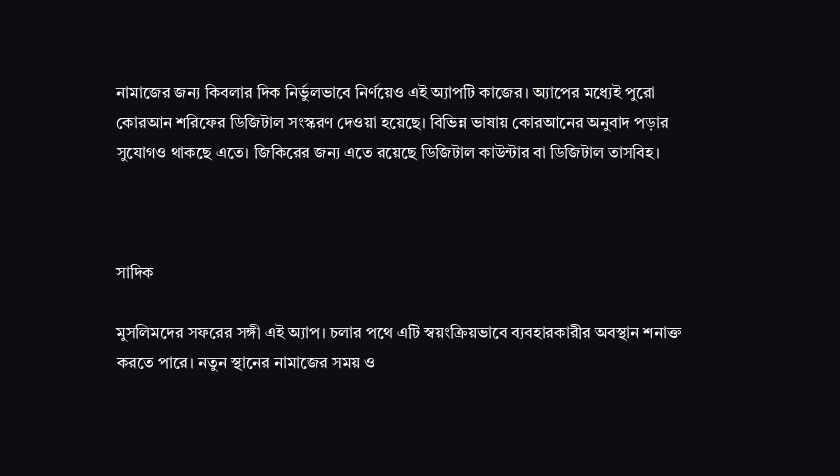নামাজের জন্য কিবলার দিক নির্ভুলভাবে নির্ণয়েও এই অ্যাপটি কাজের। অ্যাপের মধ্যেই পুরো কোরআন শরিফের ডিজিটাল সংস্করণ দেওয়া হয়েছে। বিভিন্ন ভাষায় কোরআনের অনুবাদ পড়ার সুযোগও থাকছে এতে। জিকিরের জন্য এতে রয়েছে ডিজিটাল কাউন্টার বা ডিজিটাল তাসবিহ।



সাদিক

মুসলিমদের সফরের সঙ্গী এই অ্যাপ। চলার পথে এটি স্বয়ংক্রিয়ভাবে ব্যবহারকারীর অবস্থান শনাক্ত করতে পারে। নতুন স্থানের নামাজের সময় ও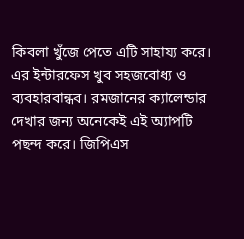কিবলা খুঁজে পেতে এটি সাহায্য করে। এর ইন্টারফেস খুব সহজবোধ্য ও ব্যবহারবান্ধব। রমজানের ক্যালেন্ডার দেখার জন্য অনেকেই এই অ্যাপটি পছন্দ করে। জিপিএস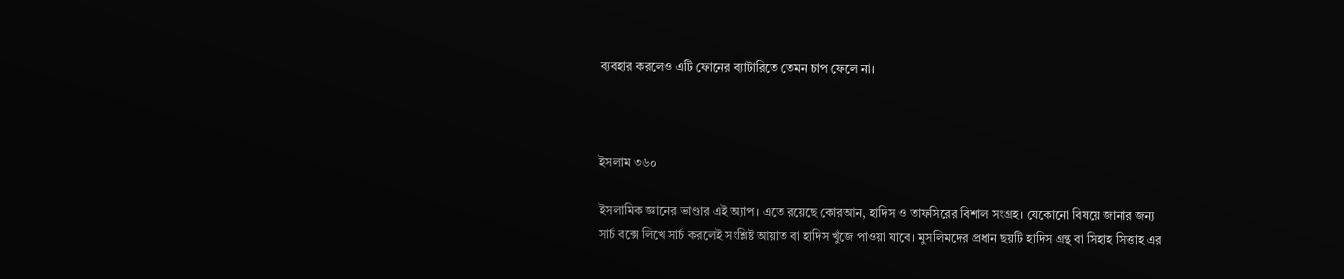ব্যবহার করলেও এটি ফোনের ব্যাটারিতে তেমন চাপ ফেলে না।



ইসলাম ৩৬০

ইসলামিক জ্ঞানের ভাণ্ডার এই অ্যাপ। এতে রয়েছে কোরআন, হাদিস ও তাফসিরের বিশাল সংগ্রহ। যেকোনো বিষয়ে জানার জন্য সার্চ বক্সে লিখে সার্চ করলেই সংশ্লিষ্ট আয়াত বা হাদিস খুঁজে পাওয়া যাবে। মুসলিমদের প্রধান ছয়টি হাদিস গ্রন্থ বা সিহাহ সিত্তাহ এর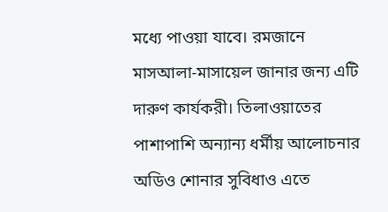মধ্যে পাওয়া যাবে। রমজানে মাসআলা-মাসায়েল জানার জন্য এটি দারুণ কার্যকরী। তিলাওয়াতের পাশাপাশি অন্যান্য ধর্মীয় আলোচনার অডিও শোনার সুবিধাও এতে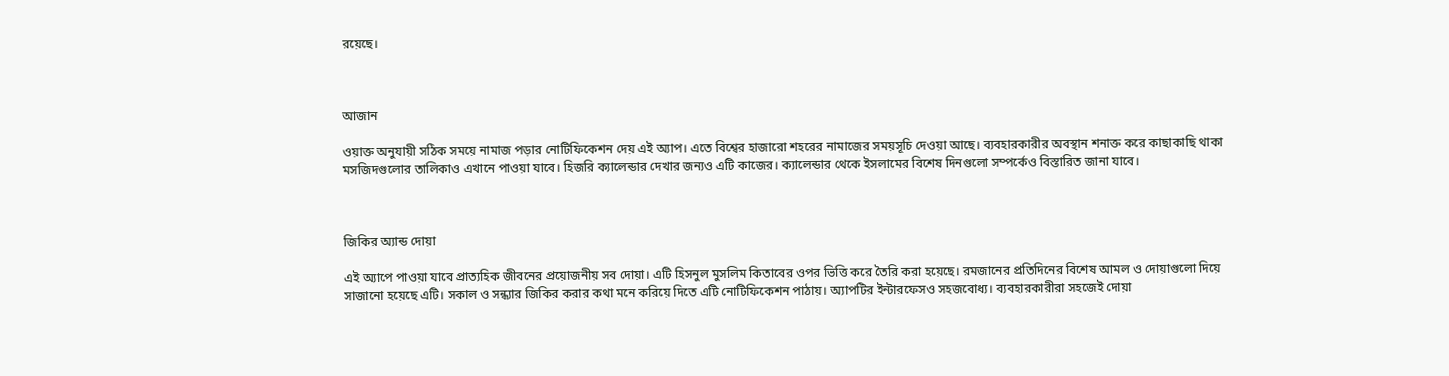রয়েছে।



আজান

ওয়াক্ত অনুযায়ী সঠিক সময়ে নামাজ পড়ার নোটিফিকেশন দেয় এই অ্যাপ। এতে বিশ্বের হাজারো শহরের নামাজের সময়সূচি দেওয়া আছে। ব্যবহারকারীর অবস্থান শনাক্ত করে কাছাকাছি থাকা মসজিদগুলোর তালিকাও এখানে পাওয়া যাবে। হিজরি ক্যালেন্ডার দেখার জন্যও এটি কাজের। ক্যালেন্ডার থেকে ইসলামের বিশেষ দিনগুলো সম্পর্কেও বিস্তারিত জানা যাবে।



জিকির অ্যান্ড দোয়া

এই অ্যাপে পাওয়া যাবে প্রাত্যহিক জীবনের প্রয়োজনীয় সব দোয়া। এটি হিসনুল মুসলিম কিতাবের ওপর ভিত্তি করে তৈরি করা হয়েছে। রমজানের প্রতিদিনের বিশেষ আমল ও দোয়াগুলো দিয়ে সাজানো হয়েছে এটি। সকাল ও সন্ধ্যার জিকির করার কথা মনে করিয়ে দিতে এটি নোটিফিকেশন পাঠায়। অ্যাপটির ইন্টারফেসও সহজবোধ্য। ব্যবহারকারীরা সহজেই দোয়া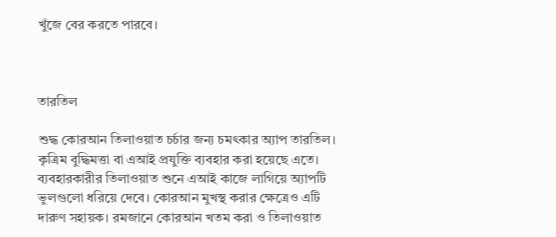খুঁজে বের করতে পারবে।



তারতিল

শুদ্ধ কোরআন তিলাওয়াত চর্চার জন্য চমৎকার অ্যাপ তারতিল। কৃত্রিম বুদ্ধিমত্তা বা এআই প্রযুক্তি ব্যবহার করা হয়েছে এতে। ব্যবহারকারীর তিলাওয়াত শুনে এআই কাজে লাগিয়ে অ্যাপটি ভুলগুলো ধরিয়ে দেবে। কোরআন মুখস্থ করার ক্ষেত্রেও এটি দারুণ সহায়ক। রমজানে কোরআন খতম করা ও তিলাওয়াত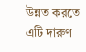উন্নত করতে এটি দারুণ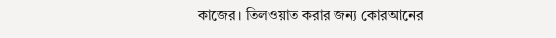কাজের। তিলওয়াত করার জন্য কোরআনের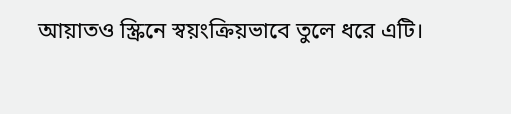আয়াতও স্ক্রিনে স্বয়ংক্রিয়ভাবে তুলে ধরে এটি।